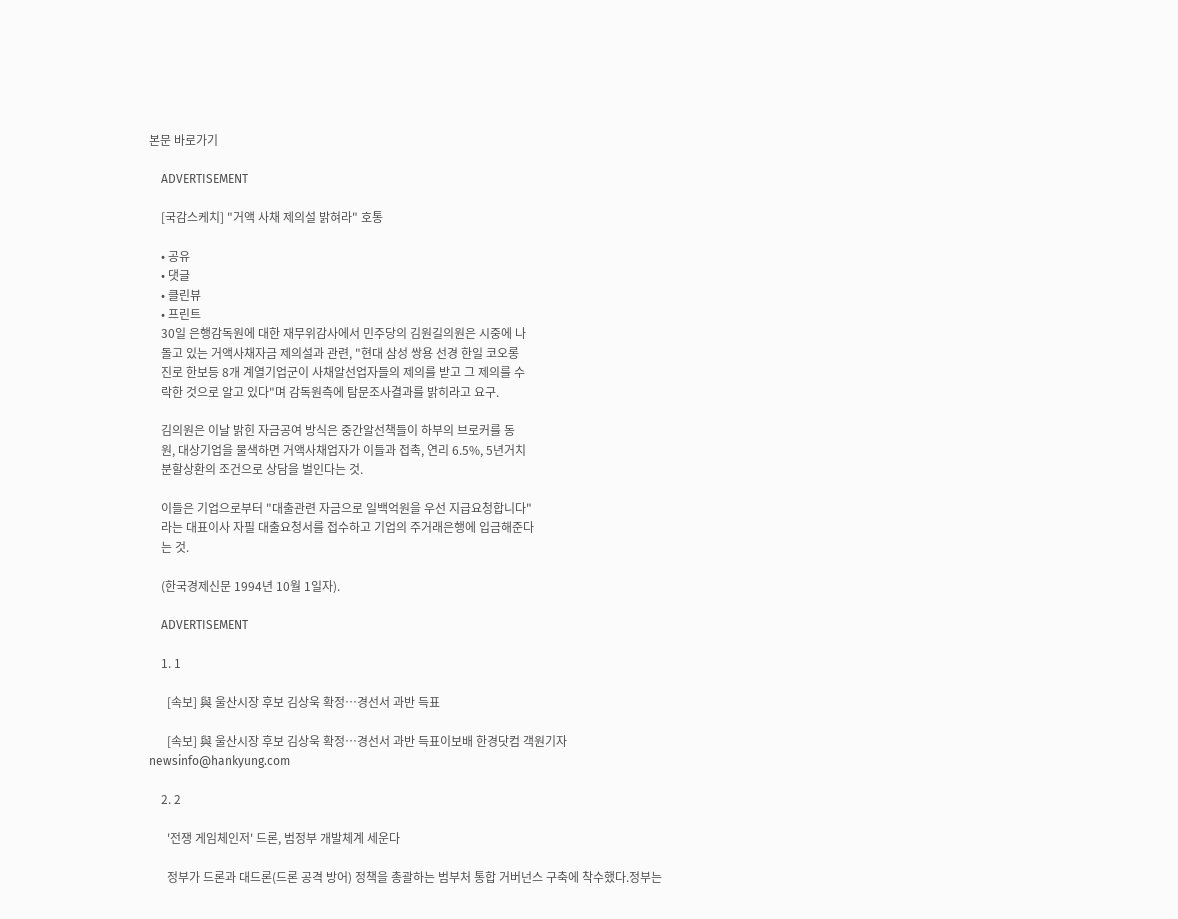본문 바로가기

    ADVERTISEMENT

    [국감스케치] "거액 사채 제의설 밝혀라" 호통

    • 공유
    • 댓글
    • 클린뷰
    • 프린트
    30일 은행감독원에 대한 재무위감사에서 민주당의 김원길의원은 시중에 나
    돌고 있는 거액사채자금 제의설과 관련, "현대 삼성 쌍용 선경 한일 코오롱
    진로 한보등 8개 계열기업군이 사채알선업자들의 제의를 받고 그 제의를 수
    락한 것으로 알고 있다"며 감독원측에 탐문조사결과를 밝히라고 요구.

    김의원은 이날 밝힌 자금공여 방식은 중간알선책들이 하부의 브로커를 동
    원, 대상기업을 물색하면 거액사채업자가 이들과 접촉, 연리 6.5%, 5년거치
    분할상환의 조건으로 상담을 벌인다는 것.

    이들은 기업으로부터 "대출관련 자금으로 일백억원을 우선 지급요청합니다"
    라는 대표이사 자필 대출요청서를 접수하고 기업의 주거래은행에 입금해준다
    는 것.

    (한국경제신문 1994년 10월 1일자).

    ADVERTISEMENT

    1. 1

      [속보] 與 울산시장 후보 김상욱 확정…경선서 과반 득표

      [속보] 與 울산시장 후보 김상욱 확정…경선서 과반 득표이보배 한경닷컴 객원기자 newsinfo@hankyung.com

    2. 2

      '전쟁 게임체인저' 드론, 범정부 개발체계 세운다

      정부가 드론과 대드론(드론 공격 방어) 정책을 총괄하는 범부처 통합 거버넌스 구축에 착수했다.정부는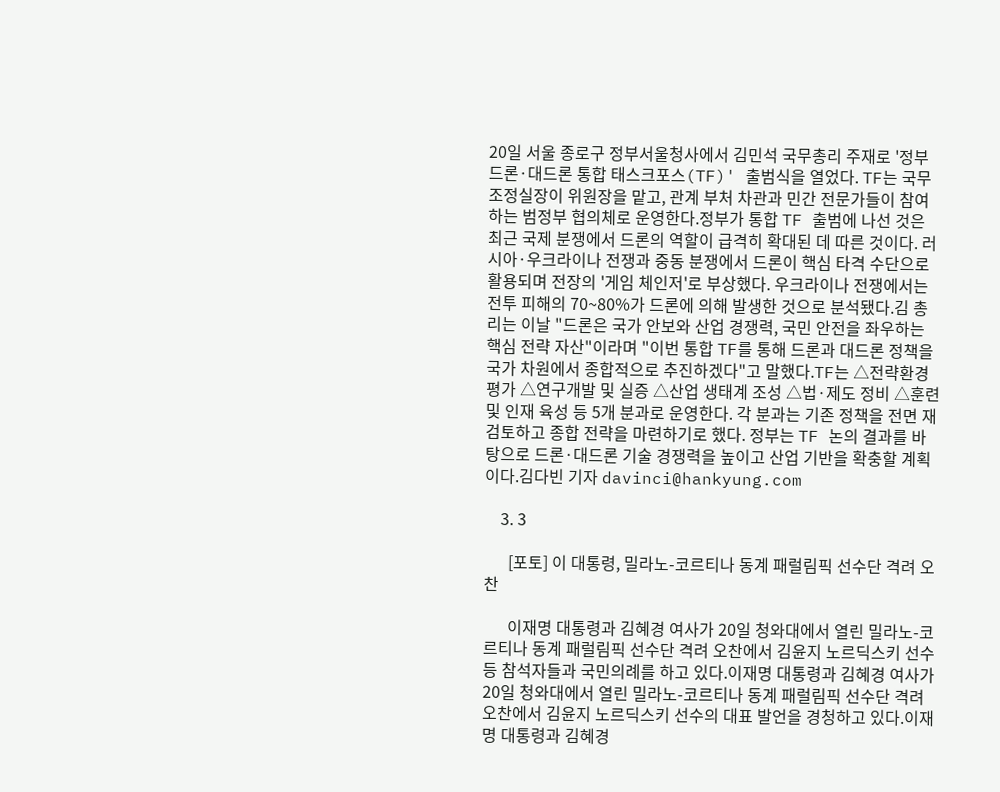20일 서울 종로구 정부서울청사에서 김민석 국무총리 주재로 '정부 드론·대드론 통합 태스크포스(TF)' 출범식을 열었다. TF는 국무조정실장이 위원장을 맡고, 관계 부처 차관과 민간 전문가들이 참여하는 범정부 협의체로 운영한다.정부가 통합 TF 출범에 나선 것은 최근 국제 분쟁에서 드론의 역할이 급격히 확대된 데 따른 것이다. 러시아·우크라이나 전쟁과 중동 분쟁에서 드론이 핵심 타격 수단으로 활용되며 전장의 '게임 체인저'로 부상했다. 우크라이나 전쟁에서는 전투 피해의 70~80%가 드론에 의해 발생한 것으로 분석됐다.김 총리는 이날 "드론은 국가 안보와 산업 경쟁력, 국민 안전을 좌우하는 핵심 전략 자산"이라며 "이번 통합 TF를 통해 드론과 대드론 정책을 국가 차원에서 종합적으로 추진하겠다"고 말했다.TF는 △전략환경 평가 △연구개발 및 실증 △산업 생태계 조성 △법·제도 정비 △훈련 및 인재 육성 등 5개 분과로 운영한다. 각 분과는 기존 정책을 전면 재검토하고 종합 전략을 마련하기로 했다. 정부는 TF 논의 결과를 바탕으로 드론·대드론 기술 경쟁력을 높이고 산업 기반을 확충할 계획이다.김다빈 기자 davinci@hankyung.com

    3. 3

      [포토] 이 대통령, 밀라노-코르티나 동계 패럴림픽 선수단 격려 오찬

      이재명 대통령과 김혜경 여사가 20일 청와대에서 열린 밀라노-코르티나 동계 패럴림픽 선수단 격려 오찬에서 김윤지 노르딕스키 선수 등 참석자들과 국민의례를 하고 있다.이재명 대통령과 김혜경 여사가 20일 청와대에서 열린 밀라노-코르티나 동계 패럴림픽 선수단 격려 오찬에서 김윤지 노르딕스키 선수의 대표 발언을 경청하고 있다.이재명 대통령과 김혜경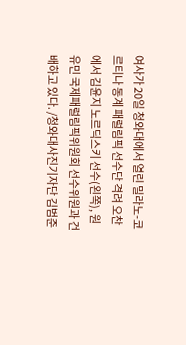여사가 20일 청와대에서 열린 밀라노-코르티나 동계 패럴림픽 선수단 격려 오찬에서 김윤지 노르딕스키 선수(왼쪽), 원유민 국제패럴림픽위원회 선수위원과 건배하고 있다. /청와대사진기자단 김범준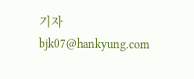기자 bjk07@hankyung.com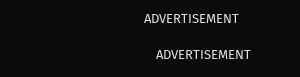ADVERTISEMENT

    ADVERTISEMENT